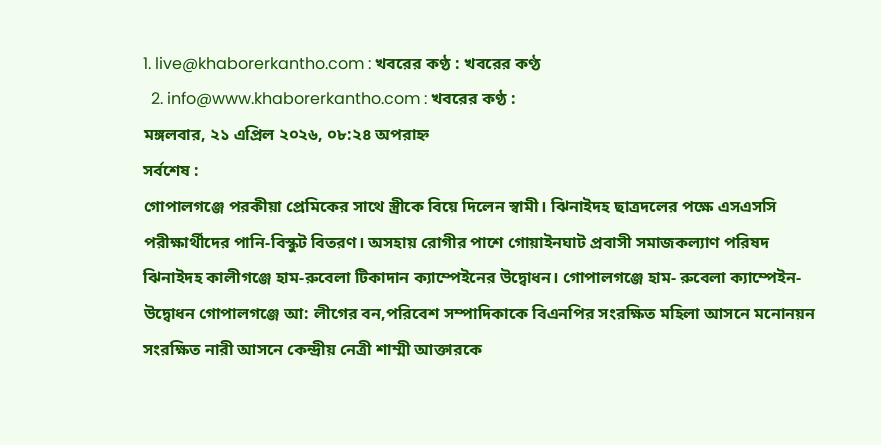1. live@khaborerkantho.com : খবরের কণ্ঠ : খবরের কণ্ঠ
  2. info@www.khaborerkantho.com : খবরের কণ্ঠ :
মঙ্গলবার, ২১ এপ্রিল ২০২৬, ০৮:২৪ অপরাহ্ন
সর্বশেষ :
গোপালগঞ্জে পরকীয়া প্রেমিকের সাথে স্ত্রীকে বিয়ে দিলেন স্বামী। ঝিনাইদহ ছাত্রদলের পক্ষে এসএসসি পরীক্ষার্থীদের পানি-বিস্কুট বিতরণ। অসহায় রোগীর পাশে গোয়াইনঘাট প্রবাসী সমাজকল্যাণ পরিষদ ঝিনাইদহ কালীগঞ্জে হাম-রুবেলা টিকাদান ক্যাম্পেইনের উদ্বোধন। গোপালগঞ্জে হাম- রুবেলা ক্যাম্পেইন-উদ্বোধন গোপালগঞ্জে আ: লীগের বন,পরিবেশ সম্পাদিকাকে বিএনপির সংরক্ষিত মহিলা আসনে মনোনয়ন সংরক্ষিত নারী আসনে কেন্দ্রীয় নেত্রী শাম্মী আক্তারকে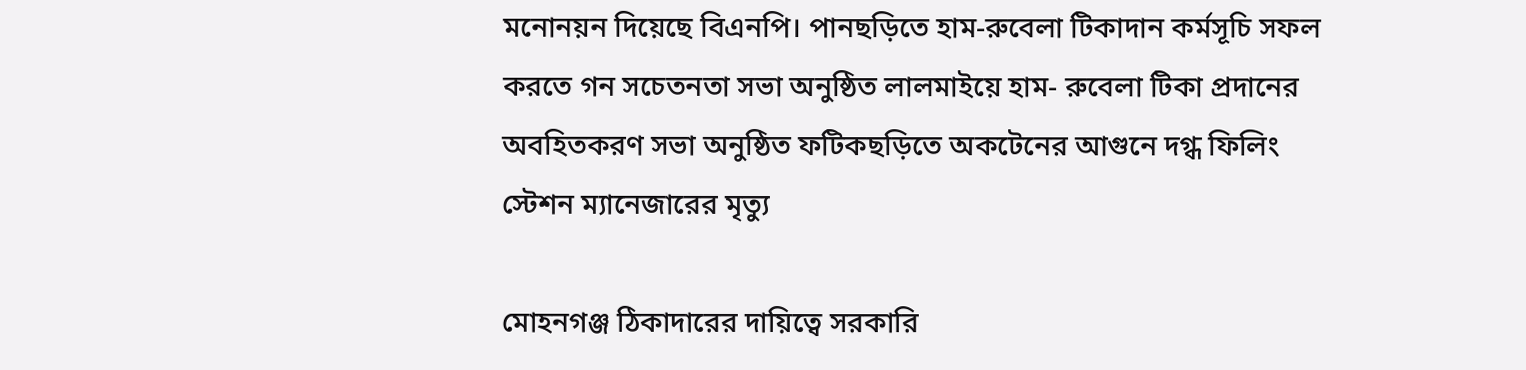মনোনয়ন দিয়েছে বিএনপি। পানছড়িতে হাম-রুবেলা টিকাদান কর্মসূচি সফল করতে গন সচেতনতা সভা অনুষ্ঠিত লালমাইয়ে হাম- রুবেলা টিকা প্রদানের অবহিতকরণ সভা অনুষ্ঠিত ফটিকছড়িতে অকটেনের আগুনে দগ্ধ ফিলিং স্টেশন ম্যানেজারের মৃত্যু

মোহনগঞ্জ ঠিকাদারের দায়িত্বে সরকারি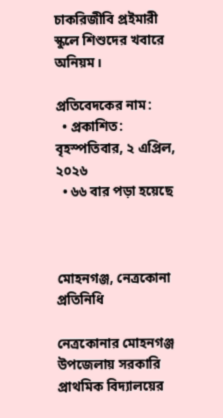চাকরিজীবি প্রইমারী স্কুলে শিশুদের খবারে অনিয়ম।

প্রতিবেদকের নাম:
  • প্রকাশিত: বৃহস্পতিবার, ২ এপ্রিল, ২০২৬
  • ৬৬ বার পড়া হয়েছে



মোহনগঞ্জ, নেত্রকোনা প্রতিনিধি

নেত্রকোনার মোহনগঞ্জ উপজেলায় সরকারি প্রাথমিক বিদ্যালয়ের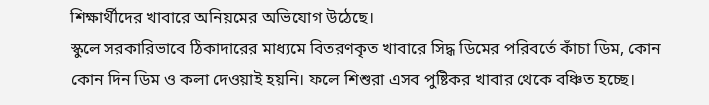শিক্ষার্থীদের খাবারে অনিয়মের অভিযোগ উঠেছে।
স্কুলে সরকারিভাবে ঠিকাদারের মাধ্যমে বিতরণকৃত খাবারে সিদ্ধ ডিমের পরিবর্তে কাঁচা ডিম, কোন কোন দিন ডিম ও কলা দেওয়াই হয়নি। ফলে শিশুরা এসব পুষ্টিকর খাবার থেকে বঞ্চিত হচ্ছে।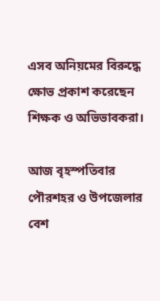এসব অনিয়মের বিরুদ্ধে ক্ষোভ প্রকাশ করেছেন শিক্ষক ও অভিভাবকরা।

আজ বৃহস্পতিবার পৌরশহর ও উপজেলার বেশ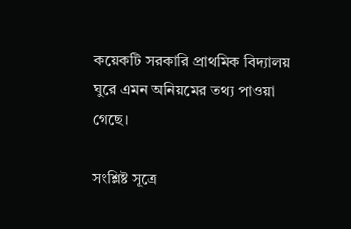কয়েকটি সরকারি প্রাথমিক বিদ্যালয় ঘুরে এমন অনিয়মের তথ্য পাওয়া গেছে।

সংশ্লিষ্ট সূত্রে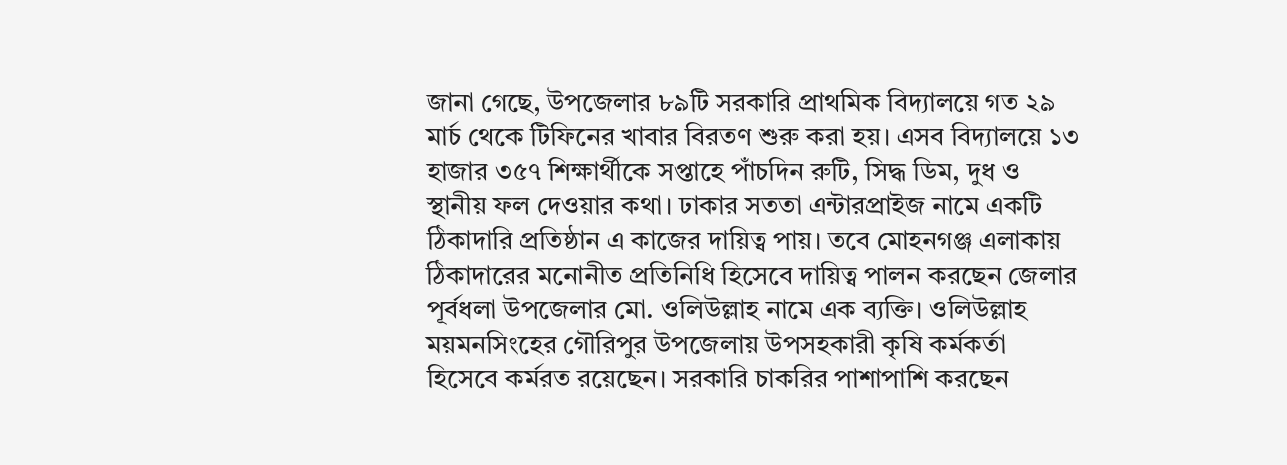জানা গেছে, উপজেলার ৮৯টি সরকারি প্রাথমিক বিদ্যালয়ে গত ২৯ মার্চ থেকে টিফিনের খাবার বিরতণ শুরু করা হয়। এসব বিদ্যালয়ে ১৩ হাজার ৩৫৭ শিক্ষার্থীকে সপ্তাহে পাঁচদিন রুটি, সিদ্ধ ডিম, দুধ ও স্থানীয় ফল দেওয়ার কথা। ঢাকার সততা এন্টারপ্রাইজ নামে একটি ঠিকাদারি প্রতিষ্ঠান এ কাজের দায়িত্ব পায়। তবে মোহনগঞ্জ এলাকায় ঠিকাদারের মনোনীত প্রতিনিধি হিসেবে দায়িত্ব পালন করছেন জেলার পূর্বধলা উপজেলার মো. ওলিউল্লাহ নামে এক ব্যক্তি। ওলিউল্লাহ ময়মনসিংহের গৌরিপুর উপজেলায় উপসহকারী কৃষি কর্মকর্তা হিসেবে কর্মরত রয়েছেন। সরকারি চাকরির পাশাপাশি করছেন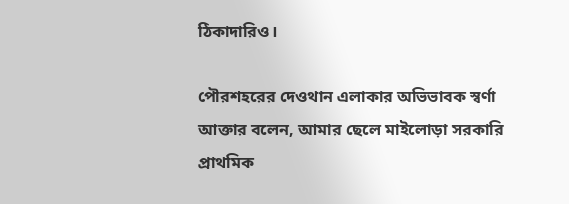ঠিকাদারিও।

পৌরশহরের দেওথান এলাকার অভিভাবক স্বর্ণা আক্তার বলেন, আমার ছেলে মাইলোড়া সরকারি প্রাথমিক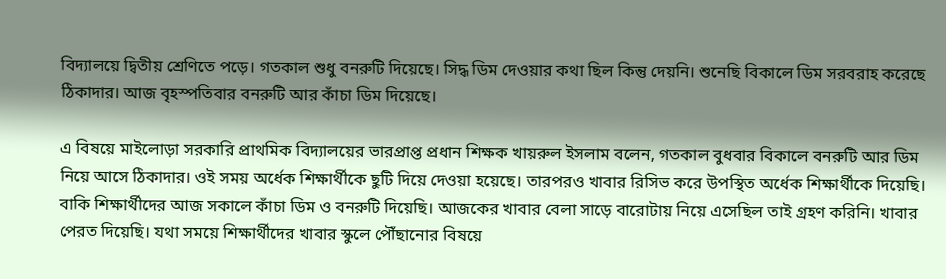বিদ্যালয়ে দ্বিতীয় শ্রেণিতে পড়ে। গতকাল শুধু বনরুটি দিয়েছে। সিদ্ধ ডিম দেওয়ার কথা ছিল কিন্তু দেয়নি। শুনেছি বিকালে ডিম সরবরাহ করেছে ঠিকাদার। আজ বৃহস্পতিবার বনরুটি আর কাঁচা ডিম দিয়েছে।

এ বিষয়ে মাইলোড়া সরকারি প্রাথমিক বিদ্যালয়ের ভারপ্রাপ্ত প্রধান শিক্ষক খায়রুল ইসলাম বলেন, গতকাল বুধবার বিকালে বনরুটি আর ডিম নিয়ে আসে ঠিকাদার। ওই সময় অর্ধেক শিক্ষার্থীকে ছুটি দিয়ে দেওয়া হয়েছে। তারপরও খাবার রিসিভ করে উপস্থিত অর্ধেক শিক্ষার্থীকে দিয়েছি। বাকি শিক্ষার্থীদের আজ সকালে কাঁচা ডিম ও বনরুটি দিয়েছি। আজকের খাবার বেলা সাড়ে বারোটায় নিয়ে এসেছিল তাই গ্রহণ করিনি। খাবার পেরত দিয়েছি। যথা সময়ে শিক্ষার্থীদের খাবার স্কুলে পৌঁছানোর বিষয়ে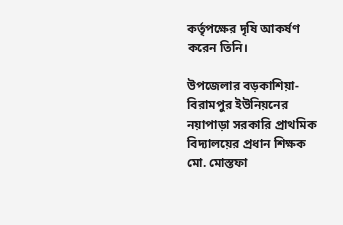কর্তৃপক্ষের দৃষি আকর্ষণ করেন তিনি।

উপজেলার বড়কাশিয়া-বিরামপুর ইউনিয়নের নয়াপাড়া সরকারি প্রাথমিক বিদ্যালয়ের প্রধান শিক্ষক মো. মোস্তফা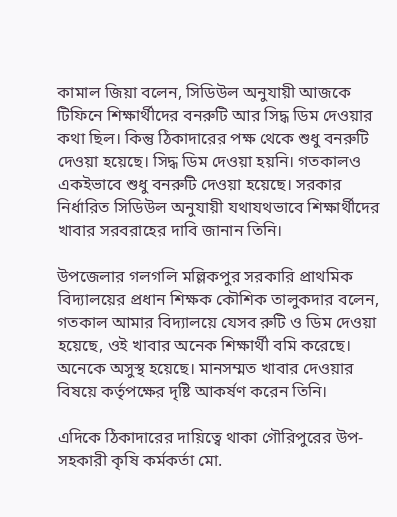কামাল জিয়া বলেন, সিডিউল অনুযায়ী আজকে টিফিনে শিক্ষার্থীদের বনরুটি আর সিদ্ধ ডিম দেওয়ার কথা ছিল। কিন্তু ঠিকাদারের পক্ষ থেকে শুধু বনরুটি দেওয়া হয়েছে। সিদ্ধ ডিম দেওয়া হয়নি। গতকালও একইভাবে শুধু বনরুটি দেওয়া হয়েছে। সরকার নির্ধারিত সিডিউল অনুযায়ী যথাযথভাবে শিক্ষার্থীদের খাবার সরবরাহের দাবি জানান তিনি।

উপজেলার গলগলি মল্লিকপুর সরকারি প্রাথমিক বিদ্যালয়ের প্রধান শিক্ষক কৌশিক তালুকদার বলেন, গতকাল আমার বিদ্যালয়ে যেসব রুটি ও ডিম দেওয়া হয়েছে, ওই খাবার অনেক শিক্ষার্থী বমি করেছে। অনেকে অসুস্থ হয়েছে। মানসম্মত খাবার দেওয়ার বিষয়ে কর্তৃপক্ষের দৃষ্টি আকর্ষণ করেন তিনি।

এদিকে ঠিকাদারের দায়িত্বে থাকা গৌরিপুরের উপ-সহকারী কৃষি কর্মকর্তা মো.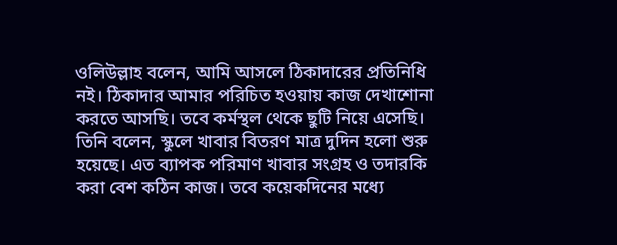ওলিউল্লাহ বলেন, আমি আসলে ঠিকাদারের প্রতিনিধি নই। ঠিকাদার আমার পরিচিত হওয়ায় কাজ দেখাশোনা করতে আসছি। তবে কর্মস্থল থেকে ছুটি নিয়ে এসেছি। তিনি বলেন, স্কুলে খাবার বিতরণ মাত্র দুদিন হলো শুরু হয়েছে। এত ব্যাপক পরিমাণ খাবার সংগ্রহ ও তদারকি করা বেশ কঠিন কাজ। তবে কয়েকদিনের মধ্যে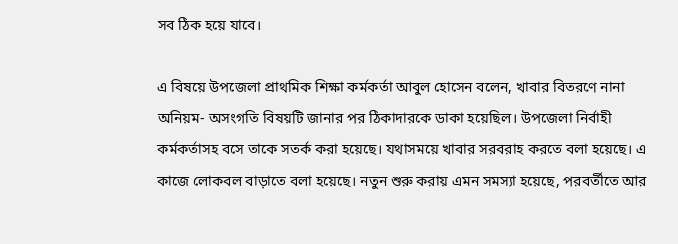সব ঠিক হয়ে যাবে।

এ বিষয়ে উপজেলা প্রাথমিক শিক্ষা কর্মকর্তা আবুল হোসেন বলেন, খাবার বিতরণে নানা অনিয়ম- অসংগতি বিষয়টি জানার পর ঠিকাদারকে ডাকা হয়েছিল। উপজেলা নির্বাহী কর্মকর্তাসহ বসে তাকে সতর্ক করা হয়েছে। যথাসময়ে খাবার সরবরাহ করতে বলা হয়েছে। এ কাজে লোকবল বাড়াতে বলা হয়েছে। নতুন শুরু করায় এমন সমস্যা হয়েছে, পরবর্তীতে আর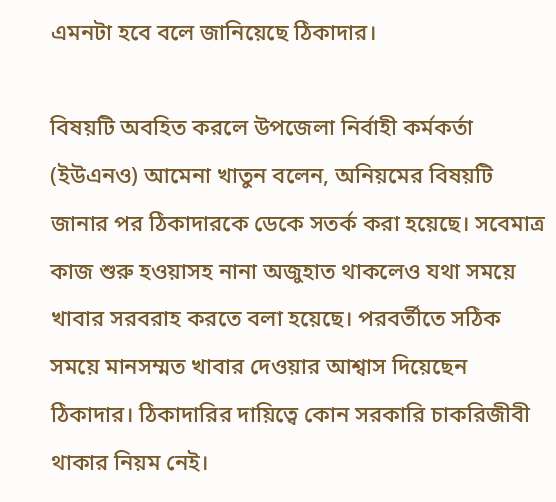এমনটা হবে বলে জানিয়েছে ঠিকাদার।

বিষয়টি অবহিত করলে উপজেলা নির্বাহী কর্মকর্তা (ইউএনও) আমেনা খাতুন বলেন, অনিয়মের বিষয়টি জানার পর ঠিকাদারকে ডেকে সতর্ক করা হয়েছে। সবেমাত্র কাজ শুরু হওয়াসহ নানা অজুহাত থাকলেও যথা সময়ে খাবার সরবরাহ করতে বলা হয়েছে। পরবর্তীতে সঠিক সময়ে মানসম্মত খাবার দেওয়ার আশ্বাস দিয়েছেন ঠিকাদার। ঠিকাদারির দায়িত্বে কোন সরকারি চাকরিজীবী থাকার নিয়ম নেই।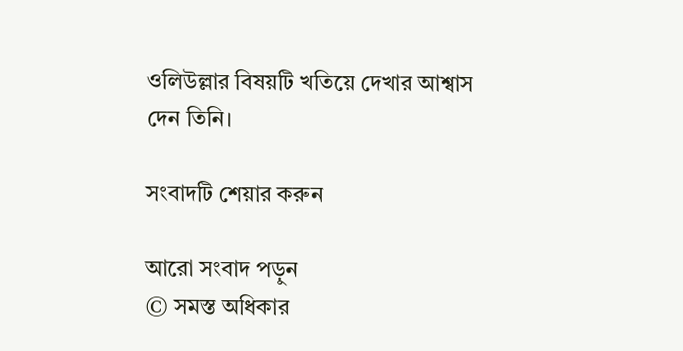ওলিউল্লার বিষয়টি খতিয়ে দেখার আশ্বাস দেন তিনি।

সংবাদটি শেয়ার করুন

আরো সংবাদ পড়ুন
© সমস্ত অধিকার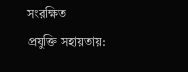সংরক্ষিত
প্রযুক্তি সহায়তায়: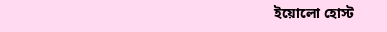ইয়োলো হোস্ট